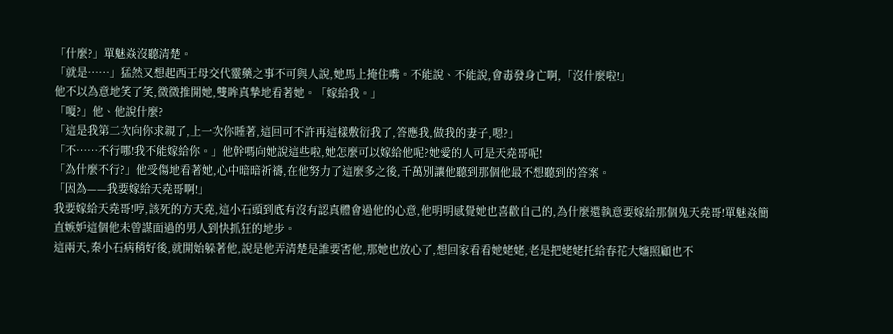「什麼?」單魅焱沒聽清楚。
「就是……」猛然又想起西王母交代靈藥之事不可與人說,她馬上掩住嘴。不能說、不能說,會毒發身亡啊,「沒什麼啦!」
他不以為意地笑了笑,微微推開她,雙眸真摯地看著她。「嫁給我。」
「嗄?」他、他說什麼?
「這是我第二次向你求親了,上一次你睡著,這回可不許再這樣敷衍我了,答應我,做我的妻子,嗯?」
「不……不行哪!我不能嫁給你。」他幹嗎向她說這些啦,她怎麼可以嫁給他呢?她愛的人可是天堯哥呢!
「為什麼不行?」他受傷地看著她,心中暗暗祈禱,在他努力了這麼多之後,千萬別讓他聽到那個他最不想聽到的答案。
「因為——我要嫁給天堯哥啊!」
我要嫁給天堯哥!哼,該死的方天堯,這小石頭到底有沒有認真體會過他的心意,他明明感覺她也喜歡自己的,為什麼還執意要嫁給那個鬼天堯哥!單魅焱簡直嫉妒這個他未曾謀面過的男人到快抓狂的地步。
這兩天,秦小石病稍好後,就開始躲著他,說是他弄清楚是誰要害他,那她也放心了,想回家看看她姥姥,老是把姥姥托給春花大嬸照顧也不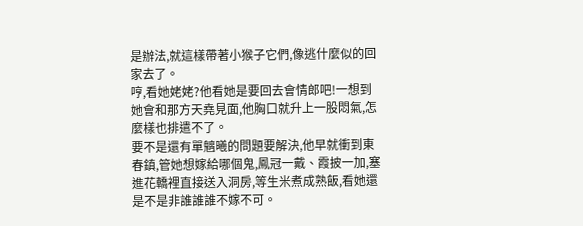是辦法,就這樣帶著小猴子它們,像逃什麼似的回家去了。
哼,看她姥姥?他看她是要回去會情郎吧!一想到她會和那方天堯見面,他胸口就升上一股悶氣,怎麼樣也排遣不了。
要不是還有單魑曦的問題要解決,他早就衝到東春鎮,管她想嫁給哪個鬼,鳳冠一戴、霞披一加,塞進花轎裡直接送入洞房,等生米煮成熟飯,看她還是不是非誰誰誰不嫁不可。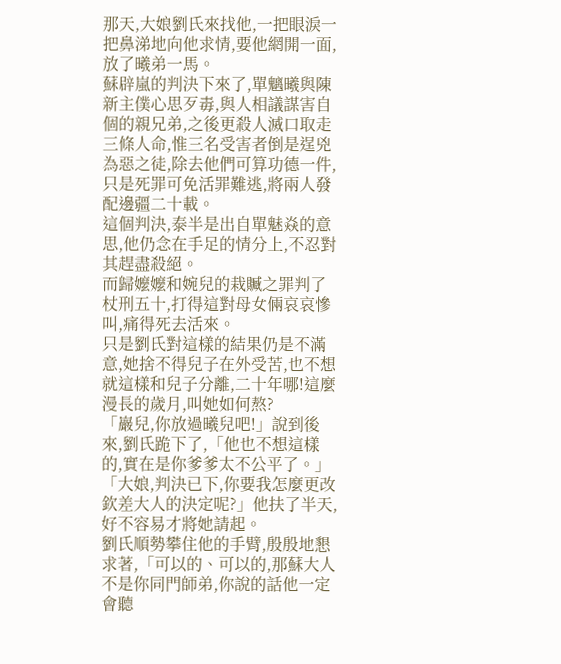那天,大娘劉氏來找他,一把眼淚一把鼻涕地向他求情,要他網開一面,放了曦弟一馬。
蘇辟嵐的判決下來了,單魑曦與陳新主僕心思歹毒,與人相議謀害自個的親兄弟,之後更殺人滅口取走三條人命,惟三名受害者倒是逞兇為惡之徒,除去他們可算功德一件,只是死罪可免活罪難逃,將兩人發配邊疆二十載。
這個判決,泰半是出自單魅焱的意思,他仍念在手足的情分上,不忍對其趕盡殺絕。
而歸嬤嬤和婉兒的栽贓之罪判了杖刑五十,打得這對母女倆哀哀慘叫,痛得死去活來。
只是劉氏對這樣的結果仍是不滿意,她捨不得兒子在外受苦,也不想就這樣和兒子分離,二十年哪!這麼漫長的歲月,叫她如何熬?
「巖兒,你放過曦兒吧!」說到後來,劉氏跪下了,「他也不想這樣的,實在是你爹爹太不公平了。」
「大娘,判決已下,你要我怎麼更改欽差大人的決定呢?」他扶了半天,好不容易才將她請起。
劉氏順勢攀住他的手臂,殷殷地懇求著,「可以的、可以的,那蘇大人不是你同門師弟,你說的話他一定會聽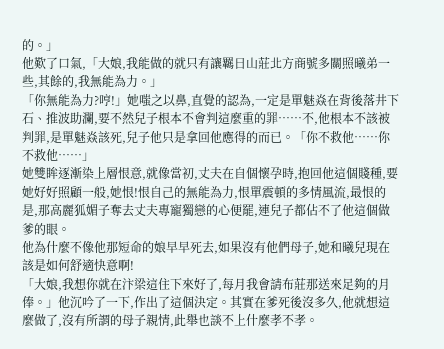的。」
他歎了口氣,「大娘,我能做的就只有讓羈日山莊北方商號多關照曦弟一些,其餘的,我無能為力。」
「你無能為力?哼!」她嗤之以鼻,直覺的認為,一定是單魅焱在背後落井下石、推波助瀾,要不然兒子根本不會判這麼重的罪……不,他根本不該被判罪,是單魅焱該死,兒子他只是拿回他應得的而已。「你不救他……你不救他……」
她雙眸逐漸染上層恨意,就像當初,丈夫在自個懷孕時,抱回他這個賤種,要她好好照顧一般,她恨!恨自己的無能為力,恨單震頓的多情風流,最恨的是,那高麗狐媚子奪去丈夫專寵獨戀的心便罷,連兒子都佔不了他這個做爹的眼。
他為什麼不像他那短命的娘早早死去,如果沒有他們母子,她和曦兒現在該是如何舒適快意啊!
「大娘,我想你就在汴梁這住下來好了,每月我會請布莊那送來足夠的月俸。」他沉吟了一下,作出了這個決定。其實在爹死後沒多久,他就想這麼做了,沒有所謂的母子親情,此舉也談不上什麼孝不孝。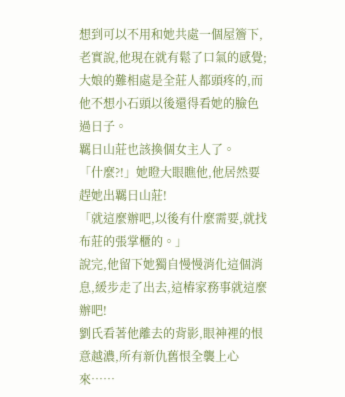想到可以不用和她共處一個屋簷下,老實說,他現在就有鬆了口氣的感覺;大娘的難相處是全莊人都頭疼的,而他不想小石頭以後還得看她的臉色過日子。
羈日山莊也該換個女主人了。
「什麼?!」她瞪大眼瞧他,他居然要趕她出羈日山莊!
「就這麼辦吧,以後有什麼需要,就找布莊的張掌櫃的。」
說完,他留下她獨自慢慢消化這個消息,緩步走了出去,這樁家務事就這麼辦吧!
劉氏看著他離去的背影,眼神裡的恨意越濃,所有新仇舊恨全襲上心來……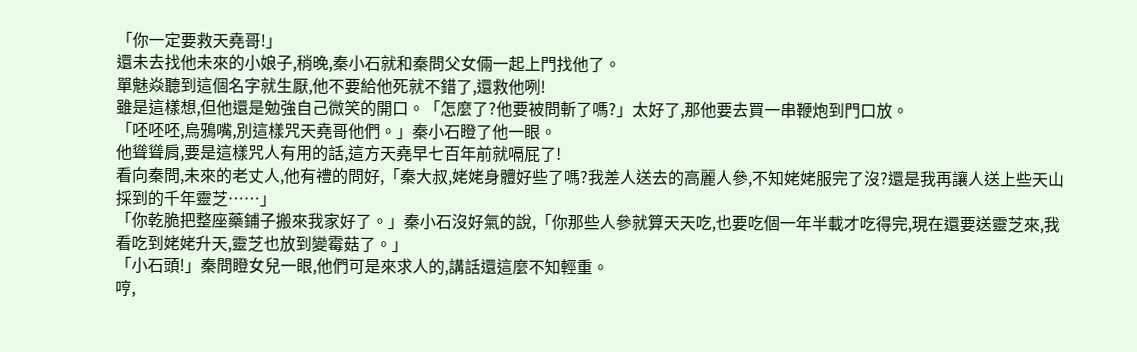「你一定要救天堯哥!」
還未去找他未來的小娘子,稍晚,秦小石就和秦問父女倆一起上門找他了。
單魅焱聽到這個名字就生厭,他不要給他死就不錯了,還救他咧!
雖是這樣想,但他還是勉強自己微笑的開口。「怎麼了?他要被問斬了嗎?」太好了,那他要去買一串鞭炮到門口放。
「呸呸呸,烏鴉嘴,別這樣咒天堯哥他們。」秦小石瞪了他一眼。
他聳聳肩,要是這樣咒人有用的話,這方天堯早七百年前就嗝屁了!
看向秦問,未來的老丈人,他有禮的問好,「秦大叔,姥姥身體好些了嗎?我差人送去的高麗人參,不知姥姥服完了沒?還是我再讓人送上些天山採到的千年靈芝……」
「你乾脆把整座藥鋪子搬來我家好了。」秦小石沒好氣的說,「你那些人參就算天天吃,也要吃個一年半載才吃得完,現在還要送靈芝來,我看吃到姥姥升天,靈芝也放到變霉菇了。」
「小石頭!」秦問瞪女兒一眼,他們可是來求人的,講話還這麼不知輕重。
哼,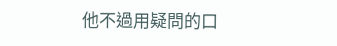他不過用疑問的口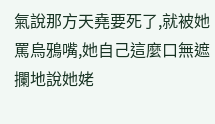氣說那方天堯要死了,就被她罵烏鴉嘴,她自己這麼口無遮攔地說她姥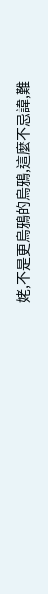姥,不是更烏鴉的烏鴉,這麼不忌諱,難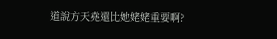道說方天堯還比她姥姥重要啊?